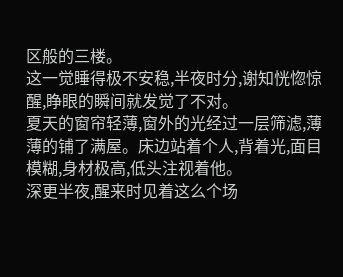区般的三楼。
这一觉睡得极不安稳,半夜时分,谢知恍惚惊醒,睁眼的瞬间就发觉了不对。
夏天的窗帘轻薄,窗外的光经过一层筛滤,薄薄的铺了满屋。床边站着个人,背着光,面目模糊,身材极高,低头注视着他。
深更半夜,醒来时见着这么个场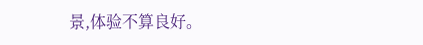景,体验不算良好。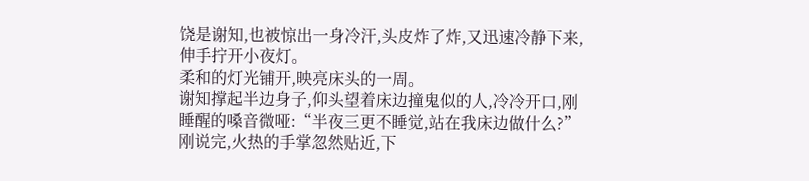饶是谢知,也被惊出一身冷汗,头皮炸了炸,又迅速冷静下来,伸手拧开小夜灯。
柔和的灯光铺开,映亮床头的一周。
谢知撑起半边身子,仰头望着床边撞鬼似的人,冷冷开口,刚睡醒的嗓音微哑:“半夜三更不睡觉,站在我床边做什么?”
刚说完,火热的手掌忽然贴近,下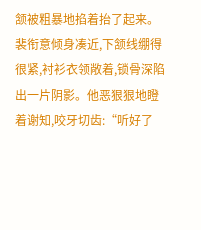颔被粗暴地掐着抬了起来。
裴衔意倾身凑近,下颔线绷得很紧,衬衫衣领敞着,锁骨深陷出一片阴影。他恶狠狠地瞪着谢知,咬牙切齿:“听好了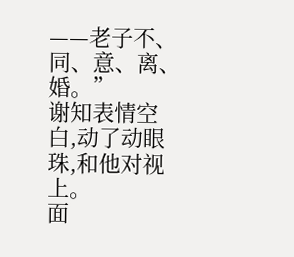——老子不、同、意、离、婚。”
谢知表情空白,动了动眼珠,和他对视上。
面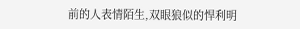前的人表情陌生,双眼狼似的悍利明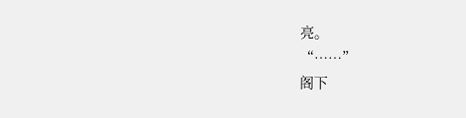亮。
“……”
阁下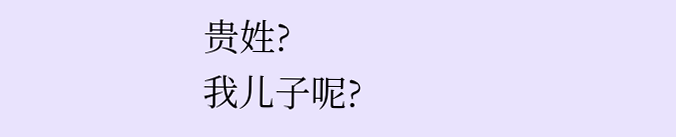贵姓?
我儿子呢?